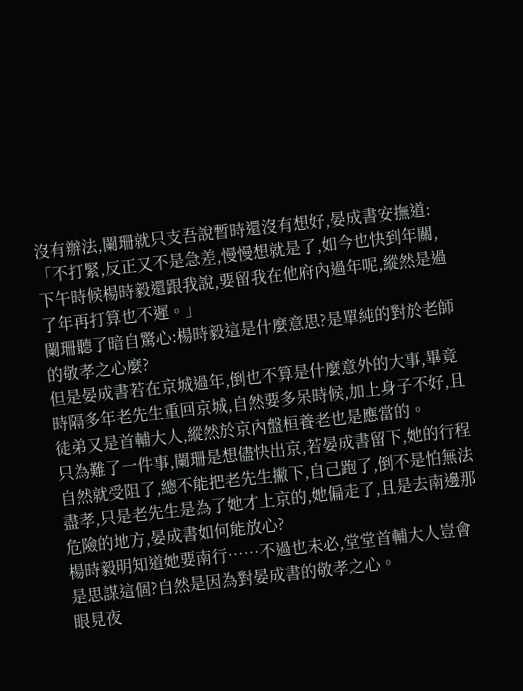沒有辦法,闌珊就只支吾說暫時還沒有想好,晏成書安撫道:「不打緊,反正又不是急差,慢慢想就是了,如今也快到年關,下午時候楊時毅還跟我說,要留我在他府內過年呢,縱然是過了年再打算也不遲。」
闌珊聽了暗自驚心:楊時毅這是什麼意思?是單純的對於老師的敬孝之心麼?
但是晏成書若在京城過年,倒也不算是什麼意外的大事,畢竟時隔多年老先生重回京城,自然要多呆時候,加上身子不好,且徒弟又是首輔大人,縱然於京內盤桓養老也是應當的。
只為難了一件事,闌珊是想儘快出京,若晏成書留下,她的行程自然就受阻了,總不能把老先生撇下,自己跑了,倒不是怕無法盡孝,只是老先生是為了她才上京的,她偏走了,且是去南邊那危險的地方,晏成書如何能放心?
楊時毅明知道她要南行……不過也未必,堂堂首輔大人豈會是思謀這個?自然是因為對晏成書的敬孝之心。
眼見夜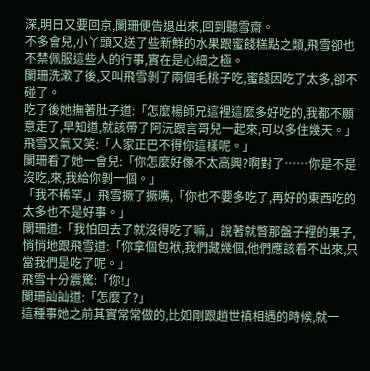深,明日又要回京,闌珊便告退出來,回到聽雪齋。
不多會兒,小丫頭又送了些新鮮的水果跟蜜餞糕點之類,飛雪卻也不禁佩服這些人的行事,實在是心細之極。
闌珊洗漱了後,又叫飛雪剝了兩個毛桃子吃,蜜餞因吃了太多,卻不碰了。
吃了後她撫著肚子道:「怎麼楊師兄這裡這麼多好吃的,我都不願意走了,早知道,就該帶了阿沅跟言哥兒一起來,可以多住幾天。」
飛雪又氣又笑:「人家正巴不得你這樣呢。」
闌珊看了她一會兒:「你怎麼好像不太高興?啊對了……你是不是沒吃,來,我給你剝一個。」
「我不稀罕,」飛雪撅了撅嘴,「你也不要多吃了,再好的東西吃的太多也不是好事。」
闌珊道:「我怕回去了就沒得吃了嘛,」說著就瞥那盤子裡的果子,悄悄地跟飛雪道:「你拿個包袱,我們藏幾個,他們應該看不出來,只當我們是吃了呢。」
飛雪十分震驚:「你!」
闌珊訕訕道:「怎麼了?」
這種事她之前其實常常做的,比如剛跟趙世禛相遇的時候,就一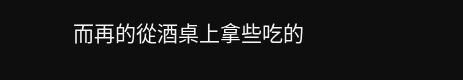而再的從酒桌上拿些吃的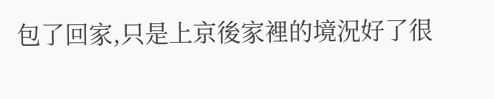包了回家,只是上京後家裡的境況好了很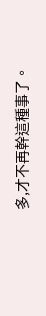多,才不再幹這種事了。